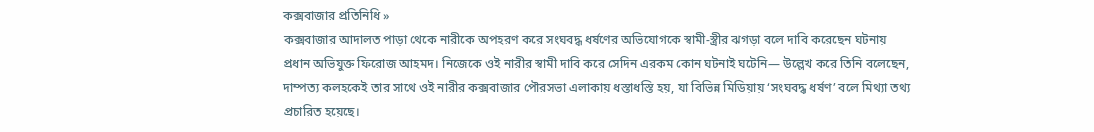কক্সবাজার প্রতিনিধি »
কক্সবাজার আদালত পাড়া থেকে নারীকে অপহরণ করে সংঘবদ্ধ ধর্ষণের অভিযোগকে স্বামী-স্ত্রীর ঝগড়া বলে দাবি করেছেন ঘটনায় প্রধান অভিযুক্ত ফিরোজ আহমদ। নিজেকে ওই নারীর স্বামী দাবি করে সেদিন এরকম কোন ঘটনাই ঘটেনি— উল্লেখ করে তিনি বলেছেন, দাম্পত্য কলহকেই তার সাথে ওই নারীর কক্সবাজার পৌরসভা এলাকায় ধস্তাধস্তি হয়, যা বিভিন্ন মিডিয়ায় ‘সংঘবদ্ধ ধর্ষণ’ বলে মিথ্যা তথ্য প্রচারিত হয়েছে।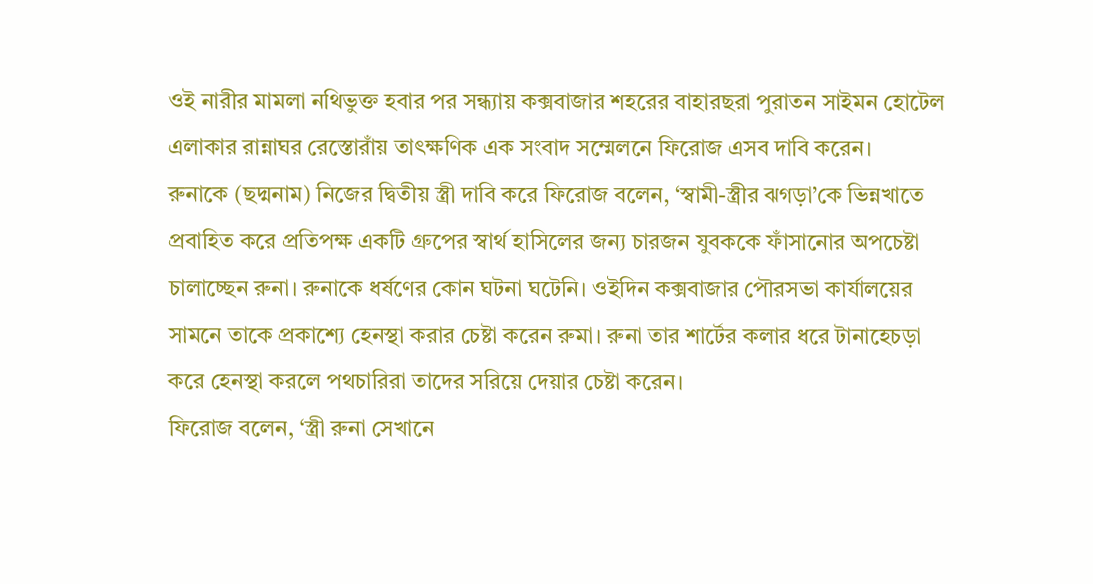ওই নারীর মামলা নথিভুক্ত হবার পর সন্ধ্যায় কক্সবাজার শহরের বাহারছরা পুরাতন সাইমন হোটেল এলাকার রান্নাঘর রেস্তোরাঁয় তাৎক্ষণিক এক সংবাদ সম্মেলনে ফিরোজ এসব দাবি করেন।
রুনাকে (ছদ্মনাম) নিজের দ্বিতীয় স্ত্রী দাবি করে ফিরোজ বলেন, ‘স্বামী-স্ত্রীর ঝগড়া’কে ভিন্নখাতে প্রবাহিত করে প্রতিপক্ষ একটি গ্রুপের স্বার্থ হাসিলের জন্য চারজন যুবককে ফাঁসানোর অপচেষ্টা চালাচ্ছেন রুনা। রুনাকে ধর্ষণের কোন ঘটনা ঘটেনি। ওইদিন কক্সবাজার পৌরসভা কার্যালয়ের সামনে তাকে প্রকাশ্যে হেনস্থা করার চেষ্টা করেন রুমা। রুনা তার শার্টের কলার ধরে টানাহেচড়া করে হেনস্থা করলে পথচারিরা তাদের সরিয়ে দেয়ার চেষ্টা করেন।
ফিরোজ বলেন, ‘স্ত্রী রুনা সেখানে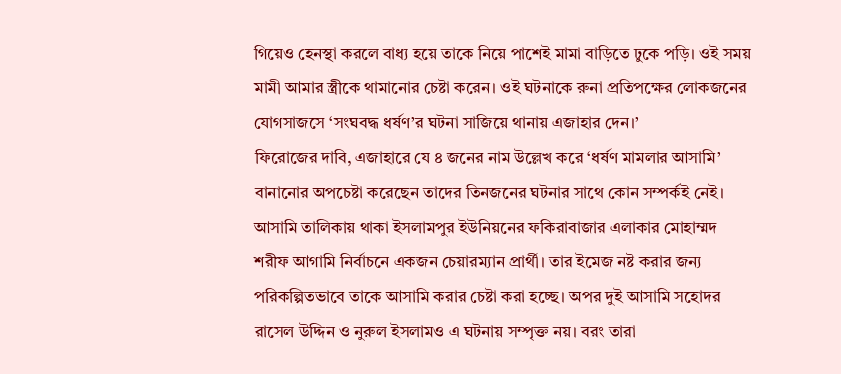গিয়েও হেনস্থা করলে বাধ্য হয়ে তাকে নিয়ে পাশেই মামা বাড়িতে ঢুকে পড়ি। ওই সময় মামী আমার স্ত্রীকে থামানোর চেষ্টা করেন। ওই ঘটনাকে রুনা প্রতিপক্ষের লোকজনের যোগসাজসে ‘সংঘবদ্ধ ধর্ষণ’র ঘটনা সাজিয়ে থানায় এজাহার দেন।’
ফিরোজের দাবি, এজাহারে যে ৪ জনের নাম উল্লেখ করে ‘ধর্ষণ মামলার আসামি’ বানানোর অপচেষ্টা করেছেন তাদের তিনজনের ঘটনার সাথে কোন সম্পর্কই নেই। আসামি তালিকায় থাকা ইসলামপুর ইউনিয়নের ফকিরাবাজার এলাকার মোহাম্মদ শরীফ আগামি নির্বাচনে একজন চেয়ারম্যান প্রার্থী। তার ইমেজ নষ্ট করার জন্য পরিকল্পিতভাবে তাকে আসামি করার চেষ্টা করা হচ্ছে। অপর দুই আসামি সহোদর রাসেল উদ্দিন ও নুরুল ইসলামও এ ঘটনায় সম্পৃক্ত নয়। বরং তারা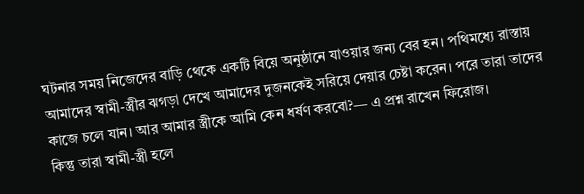ঘটনার সময় নিজেদের বাড়ি থেকে একটি বিয়ে অনুষ্ঠানে যাওয়ার জন্য বের হন। পথিমধ্যে রাস্তায় আমাদের স্বামী-স্ত্রীর ঝগড়া দেখে আমাদের দুজনকেই সরিয়ে দেয়ার চেষ্টা করেন। পরে তারা তাদের কাজে চলে যান। আর আমার স্ত্রীকে আমি কেন ধর্ষণ করবো?— এ প্রশ্ন রাখেন ফিরোজ।
কিন্তু তারা স্বামী-স্ত্রী হলে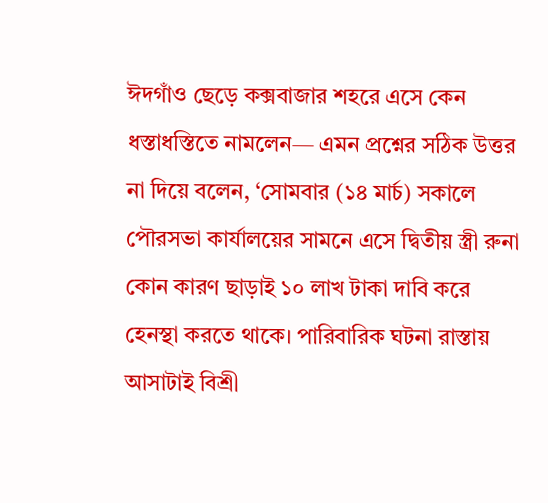ঈদগাঁও ছেড়ে কক্সবাজার শহরে এসে কেন ধস্তাধস্তিতে নামলেন— এমন প্রশ্নের সঠিক উত্তর না দিয়ে বলেন, ‘সোমবার (১৪ মার্চ) সকালে পৌরসভা কার্যালয়ের সামনে এসে দ্বিতীয় স্ত্রী রুনা কোন কারণ ছাড়াই ১০ লাখ টাকা দাবি করে হেনস্থা করতে থাকে। পারিবারিক ঘটনা রাস্তায় আসাটাই বিশ্রী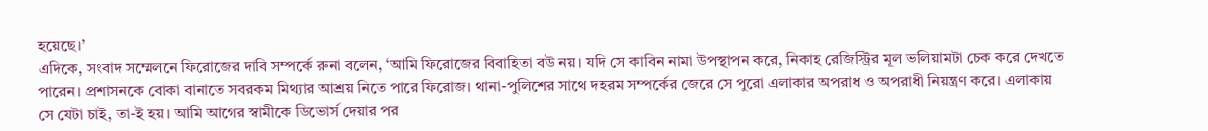হয়েছে।’
এদিকে, সংবাদ সম্মেলনে ফিরোজের দাবি সম্পর্কে রুনা বলেন, ‘আমি ফিরোজের বিবাহিতা বউ নয়। যদি সে কাবিন নামা উপস্থাপন করে, নিকাহ রেজিস্ট্রির মূল ভলিয়ামটা চেক করে দেখতে পারেন। প্রশাসনকে বোকা বানাতে সবরকম মিথ্যার আশ্রয় নিতে পারে ফিরোজ। থানা-পুলিশের সাথে দহরম সম্পর্কের জেরে সে পুরো এলাকার অপরাধ ও অপরাধী নিয়ন্ত্রণ করে। এলাকায় সে যেটা চাই, তা-ই হয়। আমি আগের স্বামীকে ডিভোর্স দেয়ার পর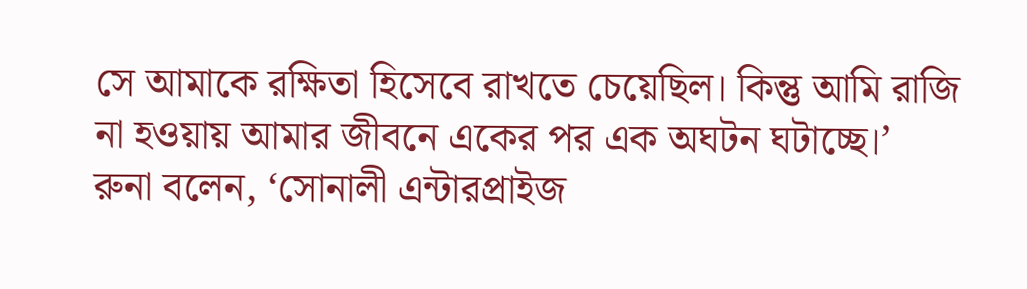সে আমাকে রক্ষিতা হিসেবে রাখতে চেয়েছিল। কিন্তু আমি রাজি না হওয়ায় আমার জীবনে একের পর এক অঘটন ঘটাচ্ছে।’
রুনা বলেন, ‘সোনালী এন্টারপ্রাইজ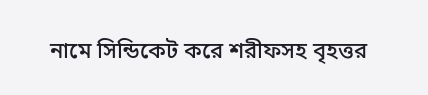নামে সিন্ডিকেট করে শরীফসহ বৃহত্তর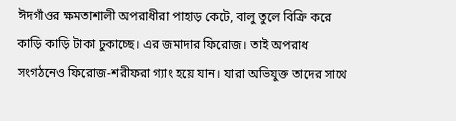ঈদগাঁওর ক্ষমতাশালী অপরাধীরা পাহাড় কেটে, বালু তুলে বিক্রি করে কাড়ি কাড়ি টাকা ঢুকাচ্ছে। এর জমাদার ফিরোজ। তাই অপরাধ সংগঠনেও ফিরোজ-শরীফরা গ্যাং হয়ে যান। যারা অভিযুক্ত তাদের সাথে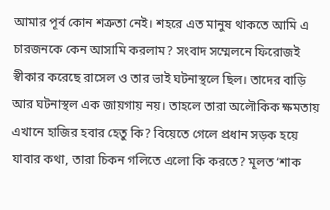আমার পূর্ব কোন শত্রুতা নেই। শহরে এত মানুষ থাকতে আমি এ চারজনকে কেন আসামি করলাম? সংবাদ সম্মেলনে ফিরোজই স্বীকার করেছে রাসেল ও তার ভাই ঘটনাস্থলে ছিল। তাদের বাড়ি আর ঘটনাস্থল এক জায়গায় নয়। তাহলে তারা অলৌকিক ক্ষমতায় এখানে হাজির হবার হেতু কি? বিয়েতে গেলে প্রধান সড়ক হয়ে যাবার কথা, তারা চিকন গলিতে এলো কি করতে? মূলত ‘শাক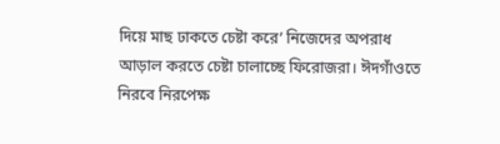দিয়ে মাছ ঢাকতে চেষ্টা করে’ নিজেদের অপরাধ আড়াল করতে চেষ্টা চালাচ্ছে ফিরোজরা। ঈদগাঁওতে নিরবে নিরপেক্ষ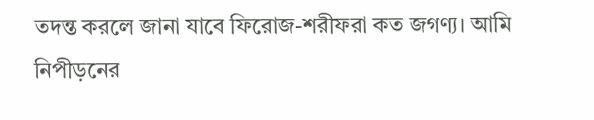তদন্ত করলে জানা যাবে ফিরোজ-শরীফরা কত জগণ্য। আমি নিপীড়নের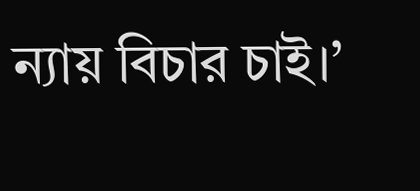ন্যায় বিচার চাই।’